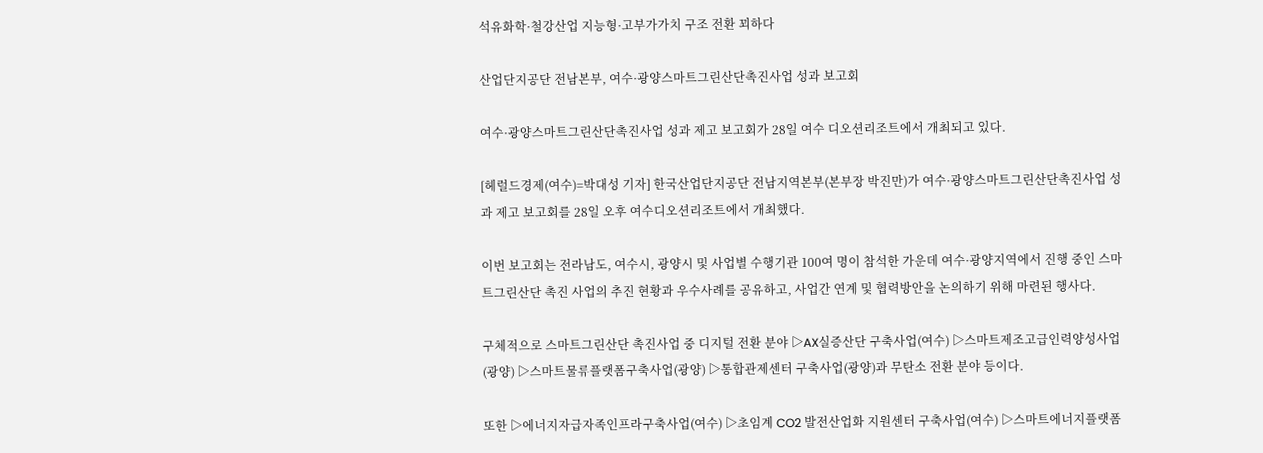석유화학·철강산업 지능형·고부가가치 구조 전환 꾀하다

산업단지공단 전남본부, 여수·광양스마트그린산단촉진사업 성과 보고회

여수·광양스마트그린산단촉진사업 성과 제고 보고회가 28일 여수 디오션리조트에서 개최되고 있다.

[헤럴드경제(여수)=박대성 기자] 한국산업단지공단 전남지역본부(본부장 박진만)가 여수·광양스마트그린산단촉진사업 성과 제고 보고회를 28일 오후 여수디오션리조트에서 개최했다.

이번 보고회는 전라남도, 여수시, 광양시 및 사업별 수행기관 100여 명이 참석한 가운데 여수·광양지역에서 진행 중인 스마트그린산단 촉진 사업의 추진 현황과 우수사례를 공유하고, 사업간 연계 및 협력방안을 논의하기 위해 마련된 행사다.

구체적으로 스마트그린산단 촉진사업 중 디지털 전환 분야 ▷AX실증산단 구축사업(여수) ▷스마트제조고급인력양성사업(광양) ▷스마트물류플랫폼구축사업(광양) ▷통합관제센터 구축사업(광양)과 무탄소 전환 분야 등이다.

또한 ▷에너지자급자족인프라구축사업(여수) ▷초임계 CO2 발전산업화 지원센터 구축사업(여수) ▷스마트에너지플랫폼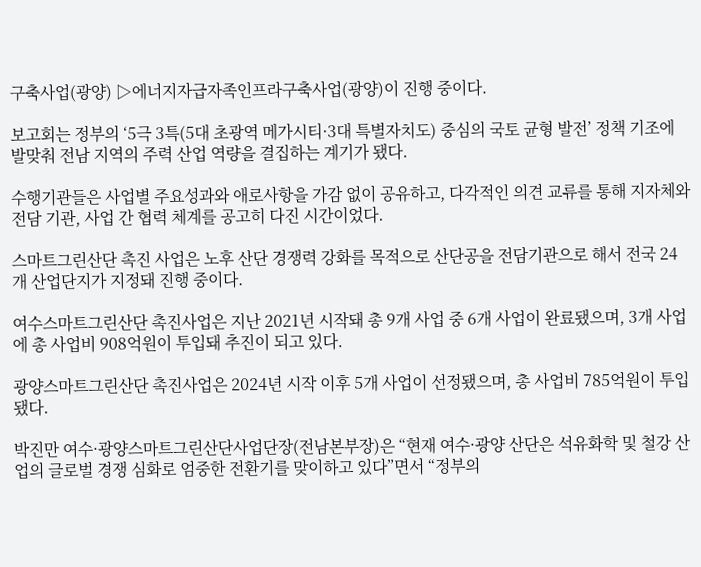구축사업(광양) ▷에너지자급자족인프라구축사업(광양)이 진행 중이다.

보고회는 정부의 ‘5극 3특(5대 초광역 메가시티·3대 특별자치도) 중심의 국토 균형 발전’ 정책 기조에 발맞춰 전남 지역의 주력 산업 역량을 결집하는 계기가 됐다.

수행기관들은 사업별 주요성과와 애로사항을 가감 없이 공유하고, 다각적인 의견 교류를 통해 지자체와 전담 기관, 사업 간 협력 체계를 공고히 다진 시간이었다.

스마트그린산단 촉진 사업은 노후 산단 경쟁력 강화를 목적으로 산단공을 전담기관으로 해서 전국 24개 산업단지가 지정돼 진행 중이다.

여수스마트그린산단 촉진사업은 지난 2021년 시작돼 총 9개 사업 중 6개 사업이 완료됐으며, 3개 사업에 총 사업비 908억원이 투입돼 추진이 되고 있다.

광양스마트그린산단 촉진사업은 2024년 시작 이후 5개 사업이 선정됐으며, 총 사업비 785억원이 투입됐다.

박진만 여수·광양스마트그린산단사업단장(전남본부장)은 “현재 여수·광양 산단은 석유화학 및 철강 산업의 글로벌 경쟁 심화로 엄중한 전환기를 맞이하고 있다”면서 “정부의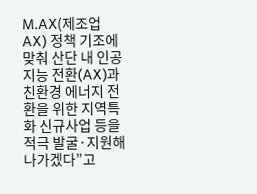M.AX(제조업 AX) 정책 기조에 맞춰 산단 내 인공지능 전환(AX)과 친환경 에너지 전환을 위한 지역특화 신규사업 등을 적극 발굴·지원해 나가겠다”고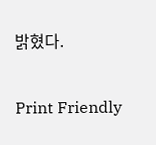밝혔다.

Print Friendly